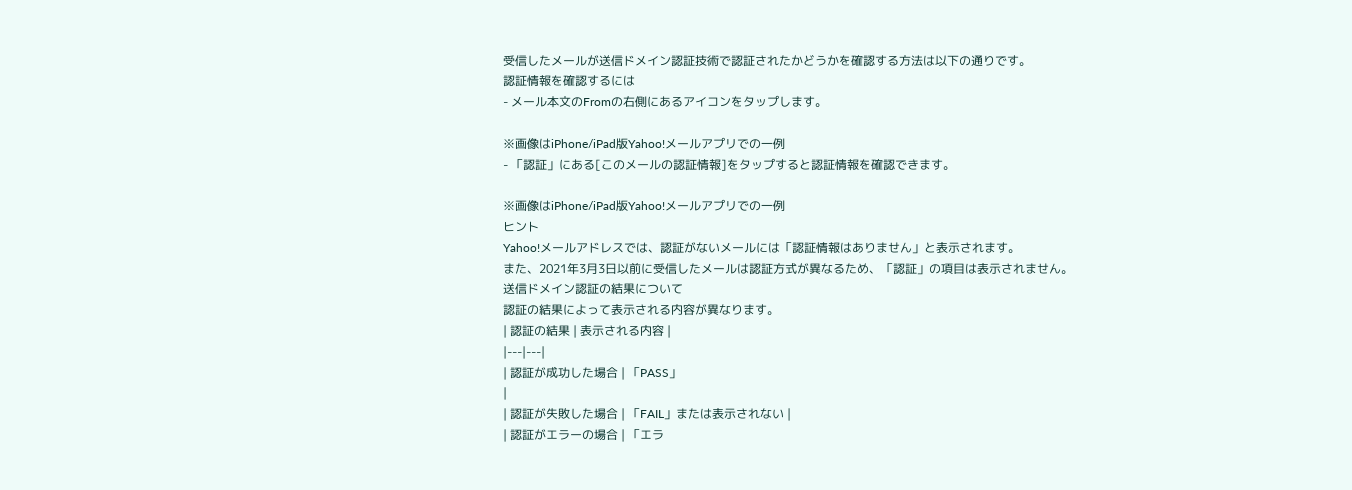受信したメールが送信ドメイン認証技術で認証されたかどうかを確認する方法は以下の通りです。
認証情報を確認するには
- メール本文のFromの右側にあるアイコンをタップします。

※画像はiPhone/iPad版Yahoo!メールアプリでの一例
- 「認証」にある[このメールの認証情報]をタップすると認証情報を確認できます。

※画像はiPhone/iPad版Yahoo!メールアプリでの一例
ヒント
Yahoo!メールアドレスでは、認証がないメールには「認証情報はありません」と表示されます。
また、2021年3月3日以前に受信したメールは認証方式が異なるため、「認証」の項目は表示されません。
送信ドメイン認証の結果について
認証の結果によって表示される内容が異なります。
| 認証の結果 | 表示される内容 |
|---|---|
| 認証が成功した場合 | 「PASS」
|
| 認証が失敗した場合 | 「FAIL」または表示されない |
| 認証がエラーの場合 | 「エラ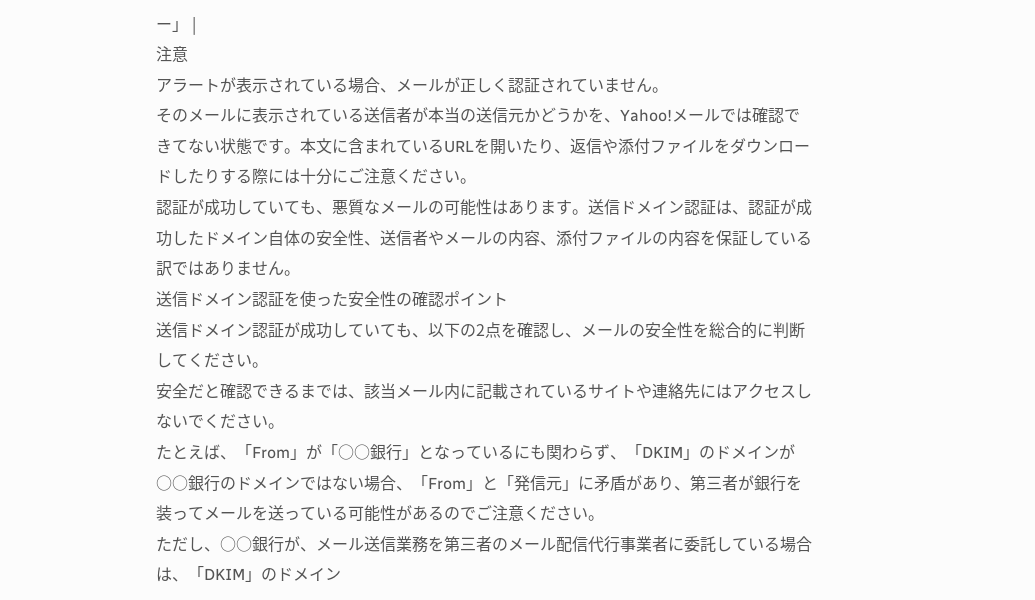ー」 |
注意
アラートが表示されている場合、メールが正しく認証されていません。
そのメールに表示されている送信者が本当の送信元かどうかを、Yahoo!メールでは確認できてない状態です。本文に含まれているURLを開いたり、返信や添付ファイルをダウンロードしたりする際には十分にご注意ください。
認証が成功していても、悪質なメールの可能性はあります。送信ドメイン認証は、認証が成功したドメイン自体の安全性、送信者やメールの内容、添付ファイルの内容を保証している訳ではありません。
送信ドメイン認証を使った安全性の確認ポイント
送信ドメイン認証が成功していても、以下の2点を確認し、メールの安全性を総合的に判断してください。
安全だと確認できるまでは、該当メール内に記載されているサイトや連絡先にはアクセスしないでください。
たとえば、「From」が「○○銀行」となっているにも関わらず、「DKIM」のドメインが○○銀行のドメインではない場合、「From」と「発信元」に矛盾があり、第三者が銀行を装ってメールを送っている可能性があるのでご注意ください。
ただし、○○銀行が、メール送信業務を第三者のメール配信代行事業者に委託している場合は、「DKIM」のドメイン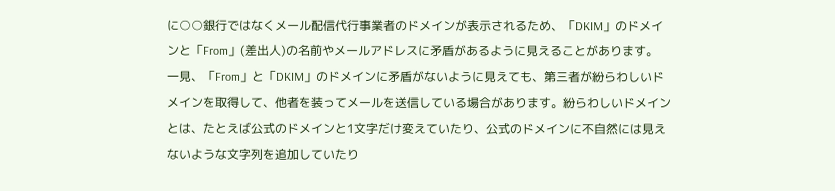に○○銀行ではなくメール配信代行事業者のドメインが表示されるため、「DKIM」のドメインと「From」(差出人)の名前やメールアドレスに矛盾があるように見えることがあります。
一見、「From」と「DKIM」のドメインに矛盾がないように見えても、第三者が紛らわしいドメインを取得して、他者を装ってメールを送信している場合があります。紛らわしいドメインとは、たとえば公式のドメインと1文字だけ変えていたり、公式のドメインに不自然には見えないような文字列を追加していたり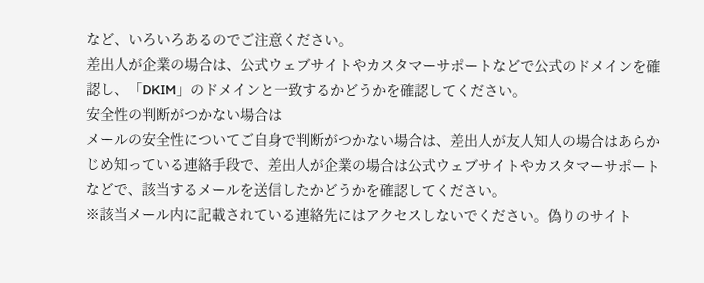など、いろいろあるのでご注意ください。
差出人が企業の場合は、公式ウェブサイトやカスタマーサポートなどで公式のドメインを確認し、「DKIM」のドメインと一致するかどうかを確認してください。
安全性の判断がつかない場合は
メールの安全性についてご自身で判断がつかない場合は、差出人が友人知人の場合はあらかじめ知っている連絡手段で、差出人が企業の場合は公式ウェブサイトやカスタマーサポートなどで、該当するメールを送信したかどうかを確認してください。
※該当メール内に記載されている連絡先にはアクセスしないでください。偽りのサイト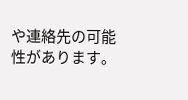や連絡先の可能性があります。